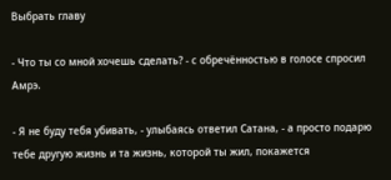Выбрать главу

- Что ты со мной хочешь сделать? - с обречённостью в голосе спросил Амрэ.

- Я не буду тебя убивать, - улыбаясь ответил Сатана, - а просто подарю тебе другую жизнь и та жизнь, которой ты жил, покажется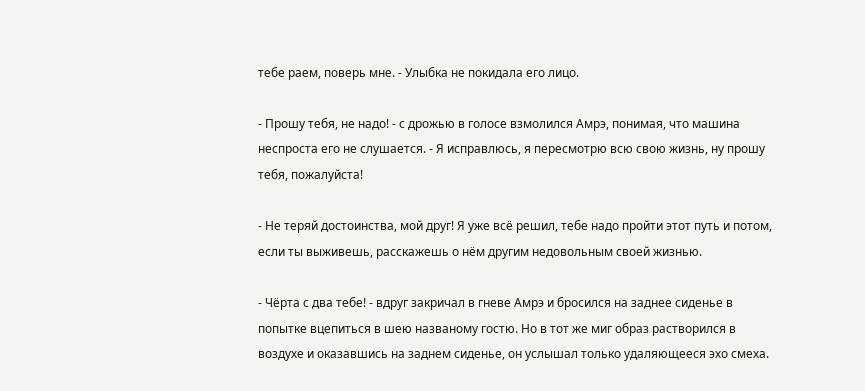тебе раем, поверь мне. - Улыбка не покидала его лицо.

- Прошу тебя, не надо! - с дрожью в голосе взмолился Амрэ, понимая, что машина неспроста его не слушается. - Я исправлюсь, я пересмотрю всю свою жизнь, ну прошу тебя, пожалуйста!

- Не теряй достоинства, мой друг! Я уже всё решил, тебе надо пройти этот путь и потом, если ты выживешь, расскажешь о нём другим недовольным своей жизнью.

- Чёрта с два тебе! - вдруг закричал в гневе Амрэ и бросился на заднее сиденье в попытке вцепиться в шею названому гостю. Но в тот же миг образ растворился в воздухе и оказавшись на заднем сиденье, он услышал только удаляющееся эхо смеха.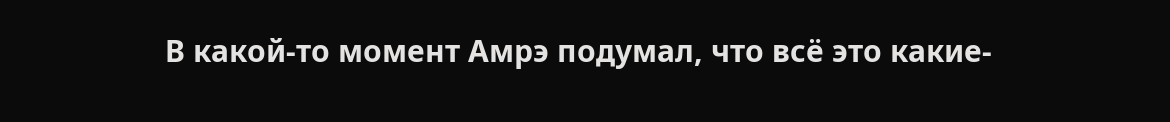В какой-то момент Амрэ подумал, что всё это какие-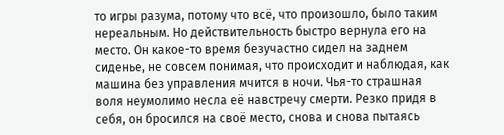то игры разума, потому что всё, что произошло, было таким нереальным. Но действительность быстро вернула его на место. Он какое-то время безучастно сидел на заднем сиденье, не совсем понимая, что происходит и наблюдая, как машина без управления мчится в ночи. Чья-то страшная воля неумолимо несла её навстречу смерти. Резко придя в себя, он бросился на своё место, снова и снова пытаясь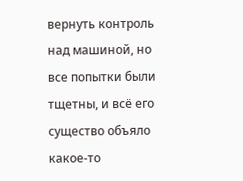вернуть контроль над машиной, но все попытки были тщетны, и всё его существо объяло какое-то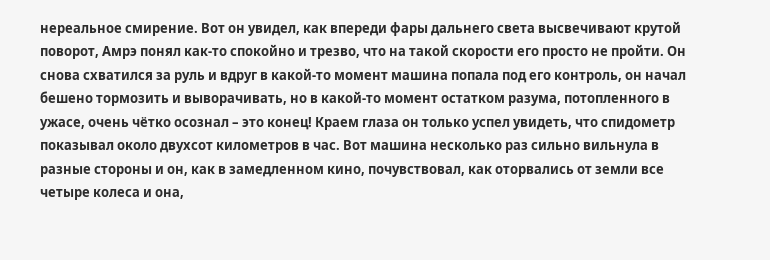нереальное смирение. Вот он увидел, как впереди фары дальнего света высвечивают крутой поворот, Амрэ понял как-то спокойно и трезво, что на такой скорости его просто не пройти. Он снова схватился за руль и вдруг в какой-то момент машина попала под его контроль, он начал бешено тормозить и выворачивать, но в какой-то момент остатком разума, потопленного в ужасе, очень чётко осознал – это конец! Краем глаза он только успел увидеть, что спидометр показывал около двухсот километров в час. Вот машина несколько раз сильно вильнула в разные стороны и он, как в замедленном кино, почувствовал, как оторвались от земли все четыре колеса и она,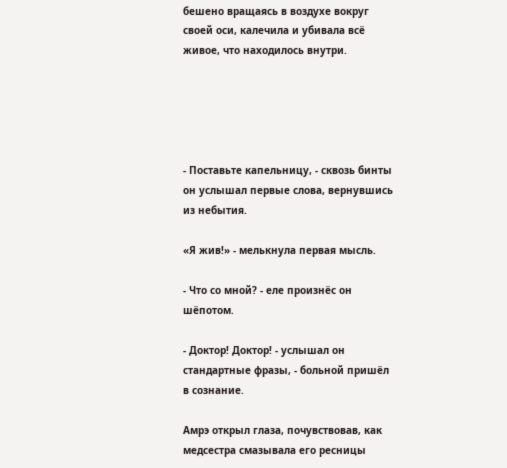бешено вращаясь в воздухе вокруг своей оси, калечила и убивала всё живое, что находилось внутри.





- Поставьте капельницу, - сквозь бинты он услышал первые слова, вернувшись из небытия.

«Я жив!» - мелькнула первая мысль.

- Что со мной? - еле произнёс он шёпотом.

- Доктор! Доктор! - услышал он стандартные фразы, - больной пришёл в сознание.

Амрэ открыл глаза, почувствовав, как медсестра смазывала его ресницы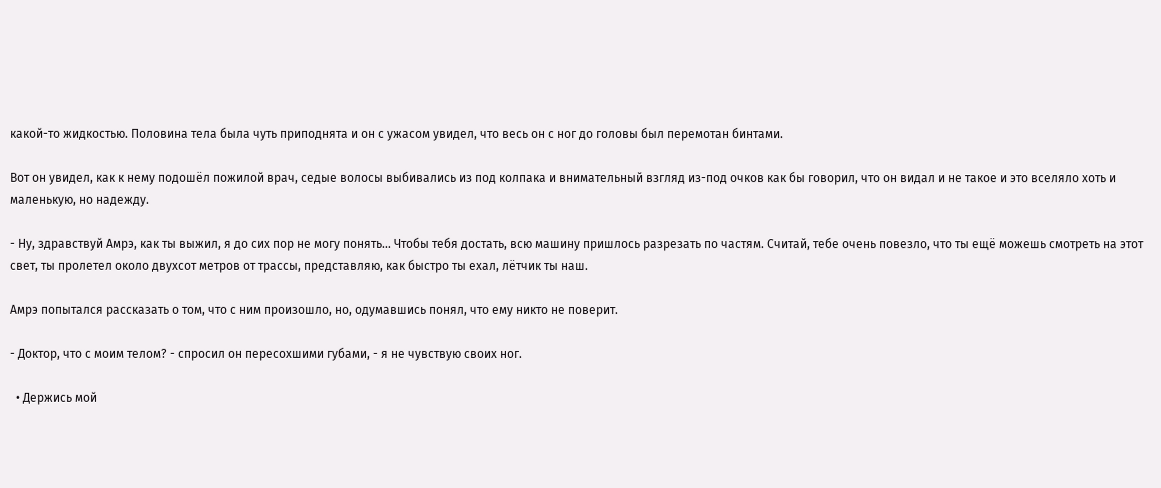какой-то жидкостью. Половина тела была чуть приподнята и он с ужасом увидел, что весь он с ног до головы был перемотан бинтами.

Вот он увидел, как к нему подошёл пожилой врач, седые волосы выбивались из под колпака и внимательный взгляд из-под очков как бы говорил, что он видал и не такое и это вселяло хоть и маленькую, но надежду.

- Ну, здравствуй Амрэ, как ты выжил, я до сих пор не могу понять… Чтобы тебя достать, всю машину пришлось разрезать по частям. Считай, тебе очень повезло, что ты ещё можешь смотреть на этот свет, ты пролетел около двухсот метров от трассы, представляю, как быстро ты ехал, лётчик ты наш.

Амрэ попытался рассказать о том, что с ним произошло, но, одумавшись понял, что ему никто не поверит.

- Доктор, что с моим телом? - спросил он пересохшими губами, - я не чувствую своих ног.

  • Держись мой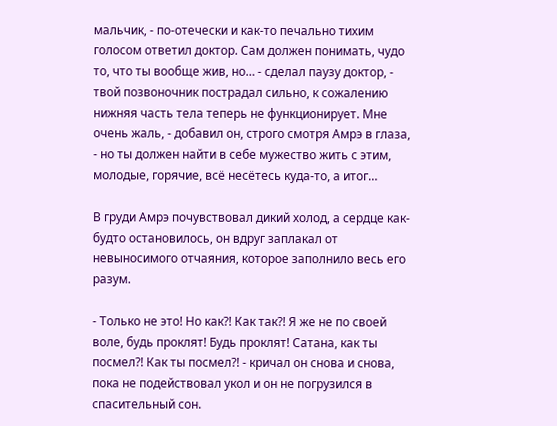мальчик, - по-отечески и как-то печально тихим голосом ответил доктор. Сам должен понимать, чудо то, что ты вообще жив, но… - сделал паузу доктор, - твой позвоночник пострадал сильно, к сожалению нижняя часть тела теперь не функционирует. Мне очень жаль, - добавил он, строго смотря Амрэ в глаза, - но ты должен найти в себе мужество жить с этим, молодые, горячие, всё несётесь куда-то, а итог…

В груди Амрэ почувствовал дикий холод, а сердце как-будто остановилось, он вдруг заплакал от невыносимого отчаяния, которое заполнило весь его разум.

- Только не это! Но как?! Как так?! Я же не по своей воле, будь проклят! Будь проклят! Сатана, как ты посмел?! Как ты посмел?! - кричал он снова и снова, пока не подействовал укол и он не погрузился в спасительный сон.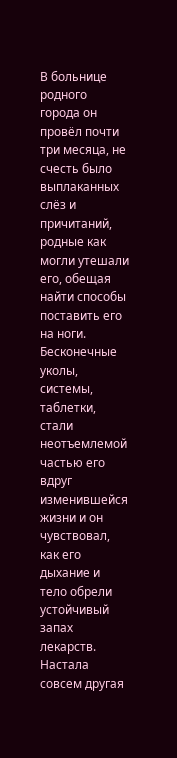В больнице родного города он провёл почти три месяца, не счесть было выплаканных слёз и причитаний, родные как могли утешали его, обещая найти способы поставить его на ноги. Бесконечные уколы, системы, таблетки, стали неотъемлемой частью его вдруг изменившейся жизни и он чувствовал, как его дыхание и тело обрели устойчивый запах лекарств. Настала совсем другая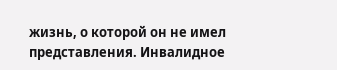жизнь, о которой он не имел представления. Инвалидное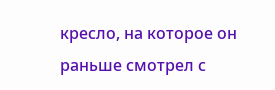кресло, на которое он раньше смотрел с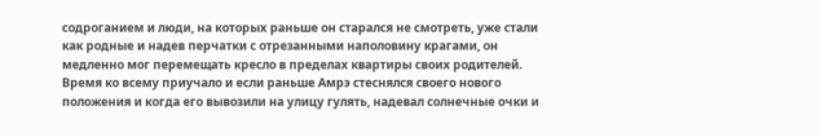содроганием и люди, на которых раньше он старался не смотреть, уже стали как родные и надев перчатки с отрезанными наполовину крагами, он медленно мог перемещать кресло в пределах квартиры своих родителей. Время ко всему приучало и если раньше Амрэ стеснялся своего нового положения и когда его вывозили на улицу гулять, надевал солнечные очки и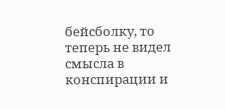бейсболку, то теперь не видел смысла в конспирации и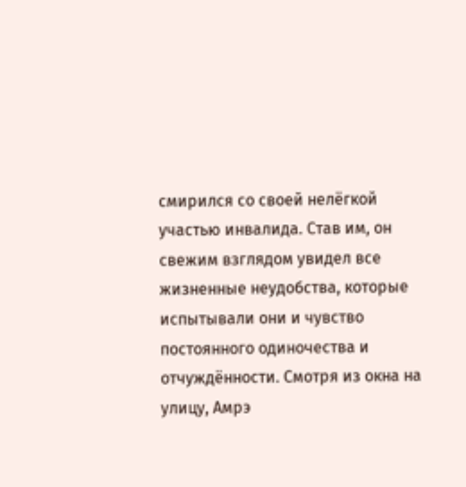смирился со своей нелёгкой участью инвалида. Став им, он свежим взглядом увидел все жизненные неудобства, которые испытывали они и чувство постоянного одиночества и отчуждённости. Смотря из окна на улицу, Амрэ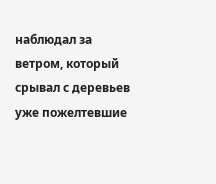наблюдал за ветром, который срывал с деревьев уже пожелтевшие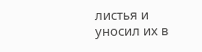листья и уносил их в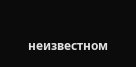неизвестном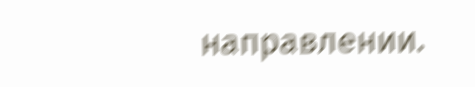направлении.